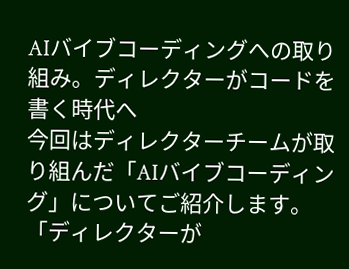AIバイブコーディングへの取り組み。ディレクターがコードを書く時代へ
今回はディレクターチームが取り組んだ「AIバイブコーディング」についてご紹介します。「ディレクターが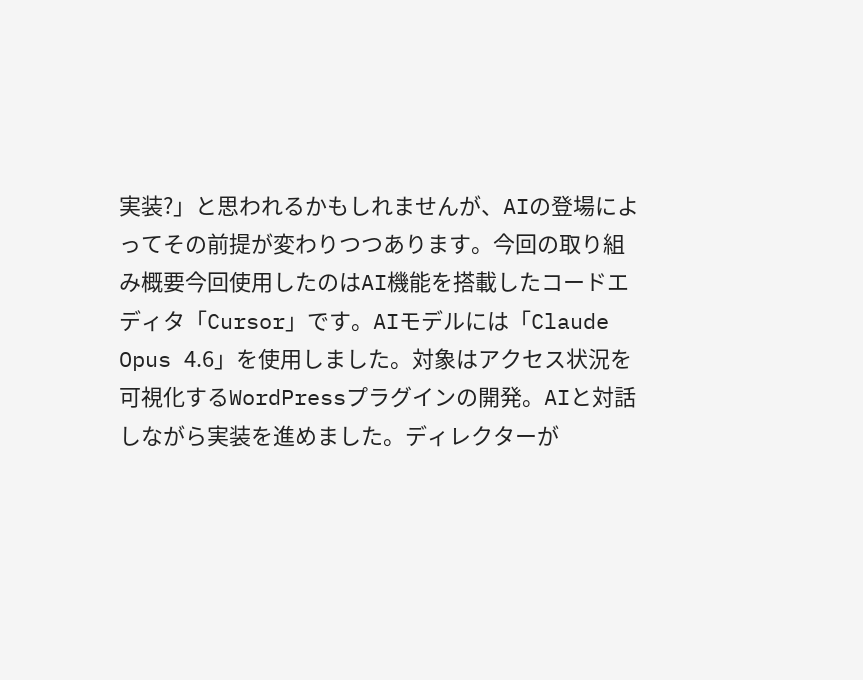実装?」と思われるかもしれませんが、AIの登場によってその前提が変わりつつあります。今回の取り組み概要今回使用したのはAI機能を搭載したコードエディタ「Cursor」です。AIモデルには「Claude Opus 4.6」を使用しました。対象はアクセス状況を可視化するWordPressプラグインの開発。AIと対話しながら実装を進めました。ディレクターが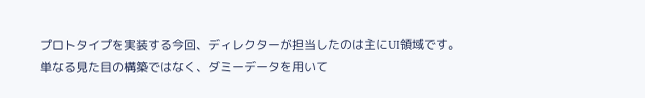プロトタイプを実装する今回、ディレクターが担当したのは主にUI領域です。単なる見た目の構築ではなく、ダミーデータを用いて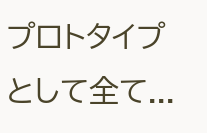プロトタイプとして全て...